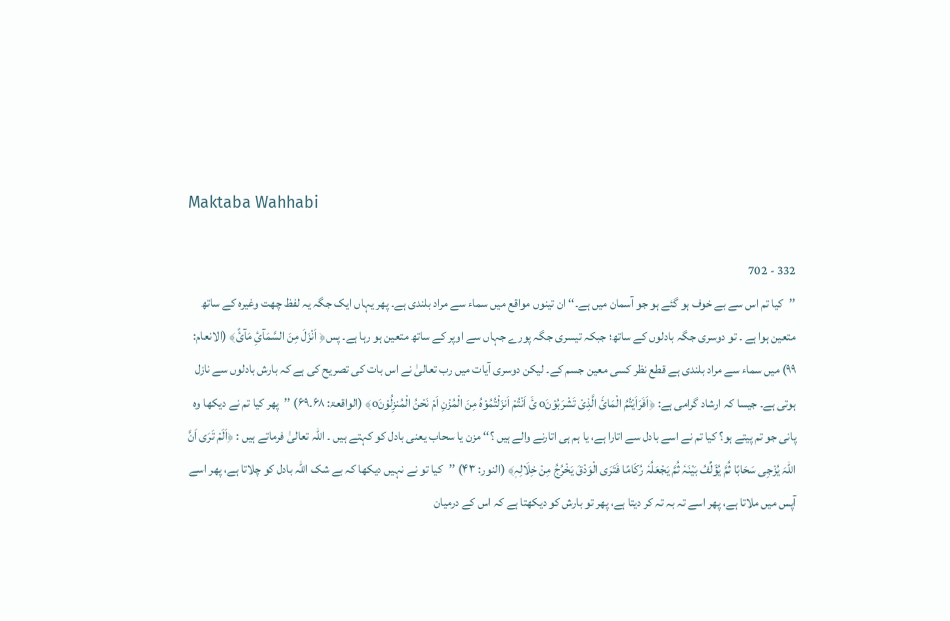Maktaba Wahhabi

332 - 702
’’کیا تم اس سے بے خوف ہو گئے ہو جو آسمان میں ہے۔‘‘ ان تینوں مواقع میں سماء سے مراد بلندی ہے۔ پھر یہاں ایک جگہ یہ لفظ چھت وغیرہ کے ساتھ متعین ہوا ہے ۔ تو دوسری جگہ بادلوں کے ساتھ؛ جبکہ تیسری جگہ پورے جہاں سے اوپر کے ساتھ متعین ہو رہا ہے۔ پس﴿ اَنْزَلَ مِنَ السَّمَآئِ مَآئً﴾ (الانعام: ۹۹) میں سماء سے مراد بلندی ہے قطع نظر کسی معین جسم کے۔ لیکن دوسری آیات میں رب تعالیٰ نے اس بات کی تصریح کی ہے کہ بارش بادلوں سے نازل ہوتی ہے۔ جیسا کہ ارشاد گرامی ہے: ﴿اَفَرَاَیْتُمُ الْمَائَ الَّذِیْ تَشْرَبُوْنَo ئَ اَنْتُمْ اَنزَلْتُمُوْہُ مِنَ الْمُزْنِ اَمْ نَحْنُ الْمُنزِلُوْنَo﴾ (الواقعۃ: ۶۸۔۶۹) ’’پھر کیا تم نے دیکھا وہ پانی جو تم پیتے ہو؟ کیا تم نے اسے بادل سے اتارا ہے، یا ہم ہی اتارنے والے ہیں ؟‘‘ مزن یا سحاب یعنی بادل کو کہتے ہیں ۔ اللہ تعالیٰ فرماتے ہیں : ﴿اَلَمْ تَرَی اَنَّ اللّٰہَ یُزْجِی سَحَابًا ثُمَّ یُؤَلِّفُ بَیْنَہٗ ثُمَّ یَجْعَلُہٗ رُکَامًا فَتَرَی الْوَدْقَ یَخْرُجُ مِنْ خِلَالِہٖ﴾ (النور: ۴۳) ’’کیا تو نے نہیں دیکھا کہ بے شک اللہ بادل کو چلاتا ہے، پھر اسے آپس میں ملاتا ہے، پھر اسے تہ بہ تہ کر دیتا ہے، پھر تو بارش کو دیکھتا ہے کہ اس کے درمیان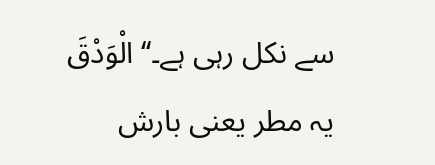سے نکل رہی ہے۔‘‘ الْوَدْقَ یہ مطر یعنی بارش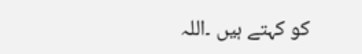کو کہتے ہیں ۔اللہ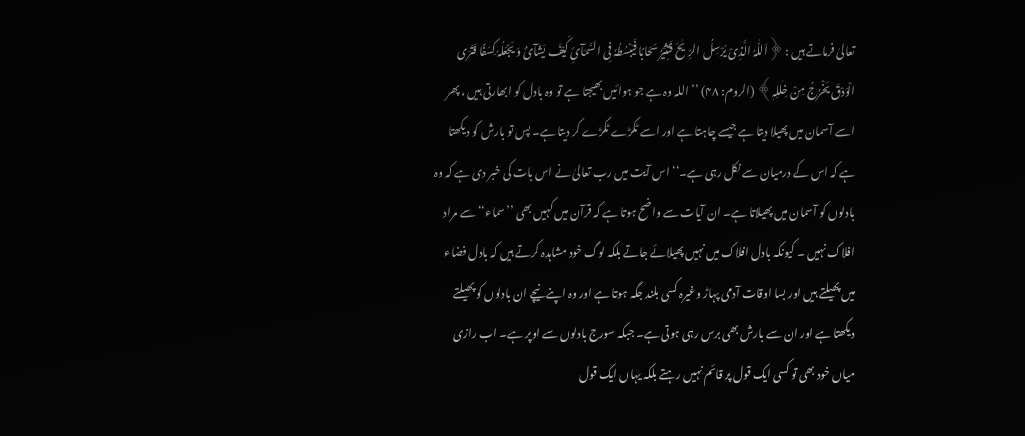تعالیٰ فرماتے ہیں : ﴿اَللّٰہُ الَّذِیْ یُرْسِلُ الرِّیٰحَ فَتُثِیْرُ سَحَابًا فَیَبْسُطُہٗ فِی السَّمَآئِ کَیْفَ یَشَآئُ وَ یَجْعَلُہٗ کِسَفًا فَتَرَی الْوَدْقَ یَخْرُجُ مِنْ خِلٰلِہٖ﴾ (الروم: ۴۸) ’’اللہ وہ ہے جو ہوائیں بھیجتا ہے تو وہ بادل کو ابھارتی ہیں ، پھر اسے آسمان میں پھیلا دیتا ہے جیسے چاہتا ہے اور اسے ٹکڑے ٹکڑے کر دیتا ہے۔ پس تو بارش کو دیکھتا ہے کہ اس کے درمیان سے نکل رہی ہے۔‘‘ اس آیت میں رب تعالیٰ نے اس بات کی خبر دی ہے کہ وہ بادلوں کو آسمان میں پھیلاتا ہے۔ ان آیات سے واضح ہوتا ہے کہ قرآن میں کہیں بھی ’’سماء‘‘ سے مراد افلاک نہیں ۔ کیونکہ بادل افلاک میں نہیں پھیلائے جاتے بلکہ لوگ خود مشاہدہ کرتے ہیں کہ بادل فضاء میں پھیلتے ہیں اور بسا اوقات آدمی پہاڑ وغیرہ کسی بلند جگہ ہوتا ہے اور وہ اپنے نیچے ان بادلوں کو پھیلتے دیکھتا ہے اور ان سے بارش بھی برس رہی ہوتی ہے۔ جبکہ سورج بادلوں سے اوپر ہے۔ اب رازی میاں خود بھی تو کسی ایک قول پر قائم نہیں رہتے بلکہ یہاں ایک قول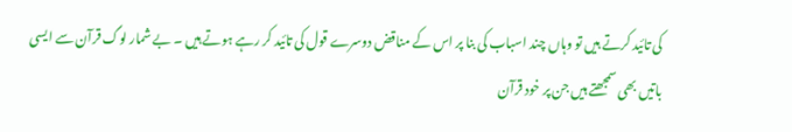کی تائید کرتے ہیں تو وہاں چند اسباب کی بنا پر اس کے مناقض دوسرے قول کی تائید کر رہے ہوتے ہیں ۔ بے شمار لوگ قرآن سے ایسی باتیں بھی سمجھتے ہیں جن پر خود قرآن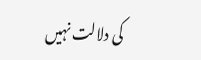کی دلالت نہیں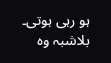ہو رہی ہوتی۔ بلاشبہ وہ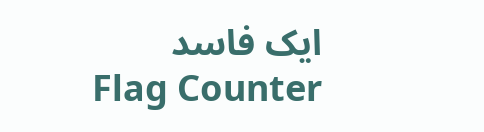ایک فاسد
Flag Counter